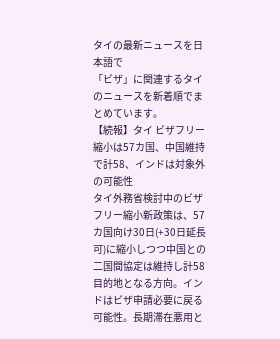タイの最新ニュースを日本語で
「ビザ」に関連するタイのニュースを新着順でまとめています。
【続報】タイ ビザフリー縮小は57カ国、中国維持で計58、インドは対象外の可能性
タイ外務省検討中のビザフリー縮小新政策は、57カ国向け30日(+30日延長可)に縮小しつつ中国との二国間協定は維持し計58目的地となる方向。インドはビザ申請必要に戻る可能性。長期滞在悪用と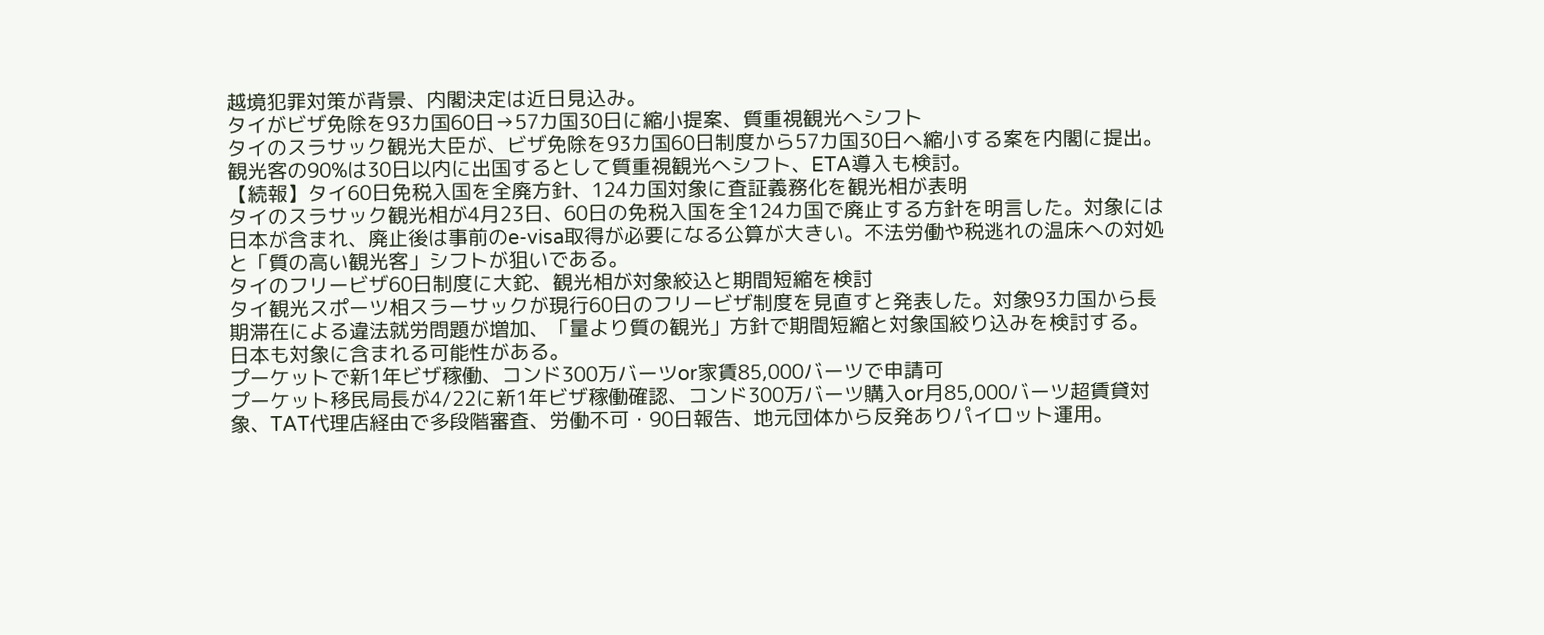越境犯罪対策が背景、内閣決定は近日見込み。
タイがビザ免除を93カ国60日→57カ国30日に縮小提案、質重視観光へシフト
タイのスラサック観光大臣が、ビザ免除を93カ国60日制度から57カ国30日へ縮小する案を内閣に提出。観光客の90%は30日以内に出国するとして質重視観光へシフト、ETA導入も検討。
【続報】タイ60日免税入国を全廃方針、124カ国対象に査証義務化を観光相が表明
タイのスラサック観光相が4月23日、60日の免税入国を全124カ国で廃止する方針を明言した。対象には日本が含まれ、廃止後は事前のe-visa取得が必要になる公算が大きい。不法労働や税逃れの温床への対処と「質の高い観光客」シフトが狙いである。
タイのフリービザ60日制度に大鉈、観光相が対象絞込と期間短縮を検討
タイ観光スポーツ相スラーサックが現行60日のフリービザ制度を見直すと発表した。対象93カ国から長期滞在による違法就労問題が増加、「量より質の観光」方針で期間短縮と対象国絞り込みを検討する。日本も対象に含まれる可能性がある。
プーケットで新1年ビザ稼働、コンド300万バーツor家賃85,000バーツで申請可
プーケット移民局長が4/22に新1年ビザ稼働確認、コンド300万バーツ購入or月85,000バーツ超賃貸対象、TAT代理店経由で多段階審査、労働不可・90日報告、地元団体から反発ありパイロット運用。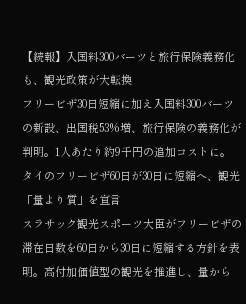【続報】入国料300バーツと旅行保険義務化も、観光政策が大転換
フリービザ30日短縮に加え入国料300バーツの新設、出国税53%増、旅行保険の義務化が判明。1人あたり約9千円の追加コストに。
タイのフリービザ60日が30日に短縮へ、観光「量より質」を宣言
スラサック観光スポーツ大臣がフリービザの滞在日数を60日から30日に短縮する方針を表明。高付加価値型の観光を推進し、量から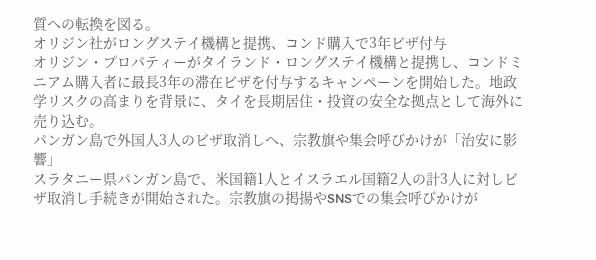質への転換を図る。
オリジン社がロングステイ機構と提携、コンド購入で3年ビザ付与
オリジン・プロパティーがタイランド・ロングステイ機構と提携し、コンドミニアム購入者に最長3年の滞在ビザを付与するキャンペーンを開始した。地政学リスクの高まりを背景に、タイを長期居住・投資の安全な拠点として海外に売り込む。
パンガン島で外国人3人のビザ取消しへ、宗教旗や集会呼びかけが「治安に影響」
スラタニー県パンガン島で、米国籍1人とイスラエル国籍2人の計3人に対しビザ取消し手続きが開始された。宗教旗の掲揚やSNSでの集会呼びかけが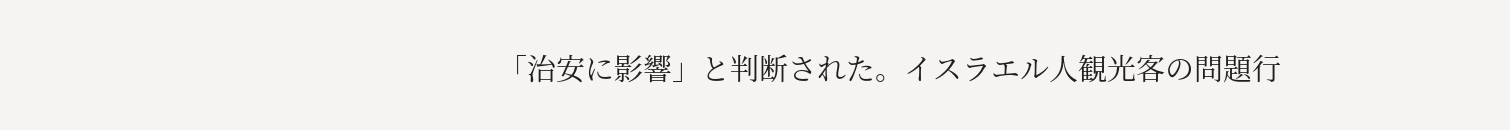「治安に影響」と判断された。イスラエル人観光客の問題行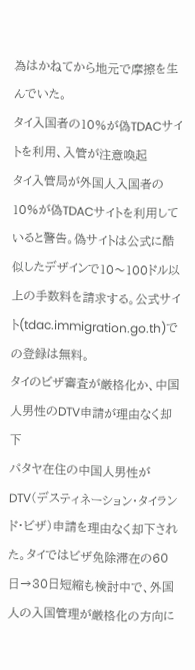為はかねてから地元で摩擦を生んでいた。
タイ入国者の10%が偽TDACサイトを利用、入管が注意喚起
タイ入管局が外国人入国者の10%が偽TDACサイトを利用していると警告。偽サイトは公式に酷似したデザインで10〜100ドル以上の手数料を請求する。公式サイト(tdac.immigration.go.th)での登録は無料。
タイのビザ審査が厳格化か、中国人男性のDTV申請が理由なく却下
パタヤ在住の中国人男性がDTV(デスティネーション・タイランド・ビザ)申請を理由なく却下された。タイではビザ免除滞在の60日→30日短縮も検討中で、外国人の入国管理が厳格化の方向に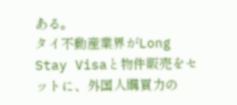ある。
タイ不動産業界がLong Stay Visaと物件販売をセットに、外国人購買力の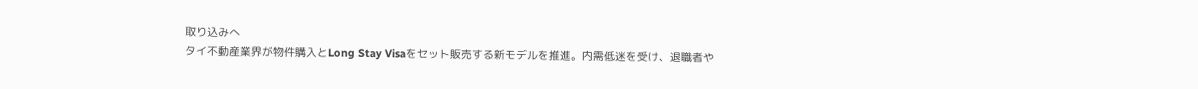取り込みへ
タイ不動産業界が物件購入とLong Stay Visaをセット販売する新モデルを推進。内需低迷を受け、退職者や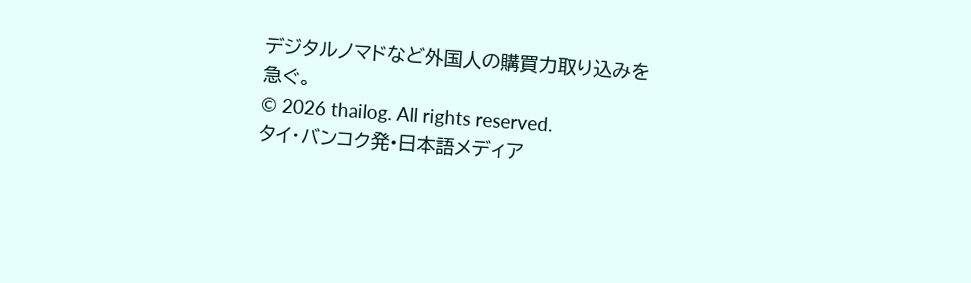デジタルノマドなど外国人の購買力取り込みを急ぐ。
© 2026 thailog. All rights reserved.
タイ・バンコク発•日本語メディア